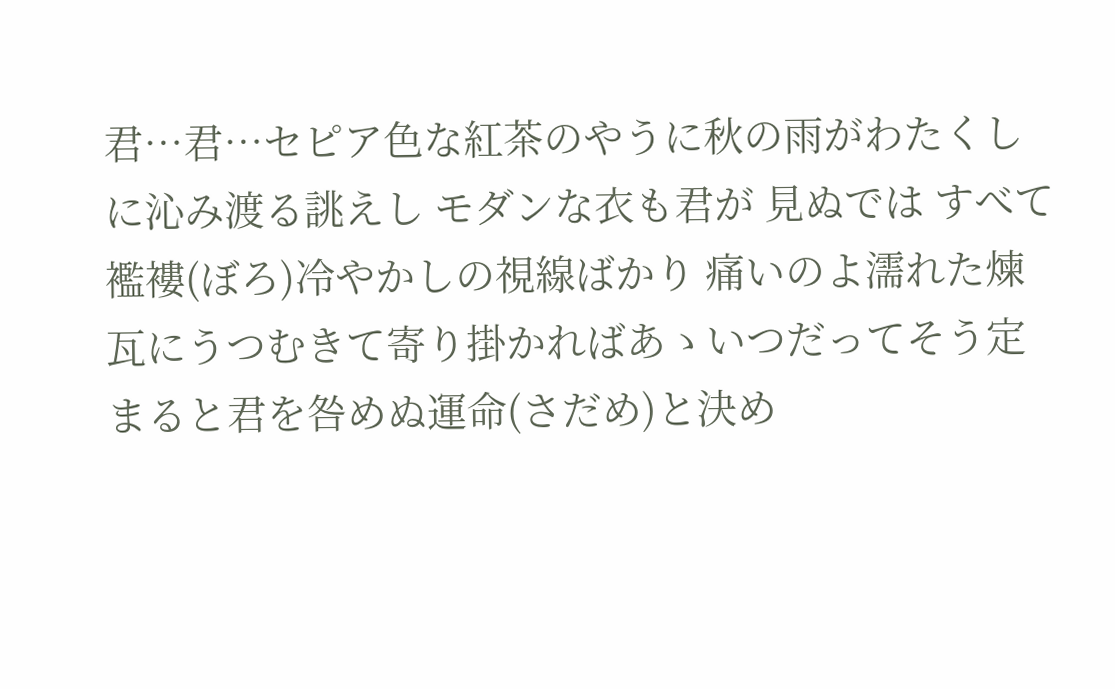君…君…セピア色な紅茶のやうに秋の雨がわたくしに沁み渡る誂えし モダンな衣も君が 見ぬでは すべて襤褸(ぼろ)冷やかしの視線ばかり 痛いのよ濡れた煉瓦にうつむきて寄り掛かればあゝいつだってそう定まると君を咎めぬ運命(さだめ)と決め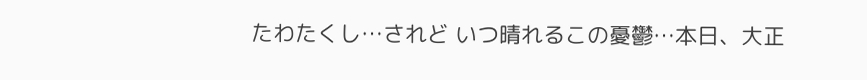たわたくし…されど いつ晴れるこの憂鬱…本日、大正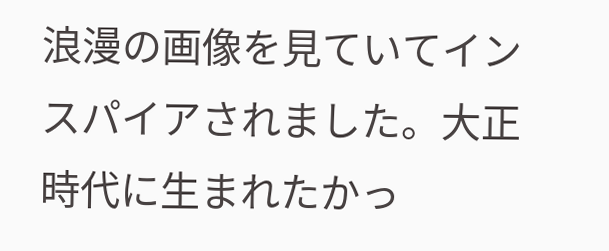浪漫の画像を見ていてインスパイアされました。大正時代に生まれたかっ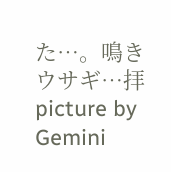た…。鳴きウサギ…拝picture by Gemini